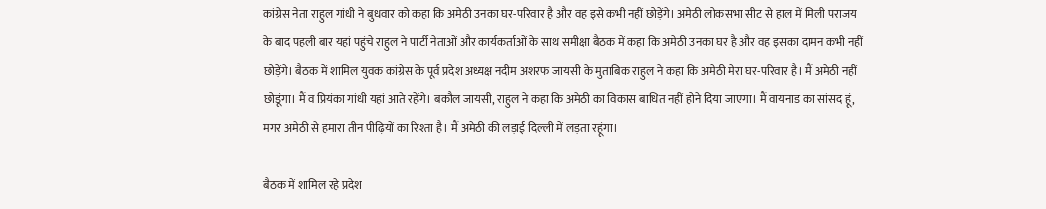कांग्रेस नेता राहुल गांधी ने बुधवार को कहा कि अमेठी उनका घर-परिवार है और वह इसे कभी नहीं छोड़ेंगे। अमेठी लोकसभा सीट से हाल में मिली पराजय के बाद पहली बार यहां पहुंचे राहुल ने पार्टी नेताओं और कार्यकर्ताओं के साथ समीक्षा बैठक में कहा कि अमेठी उनका घर है और वह इसका दामन कभी नहीं छोड़ेंगे। बैठक में शामिल युवक कांग्रेस के पूर्व प्रदेश अध्यक्ष नदीम अशरफ जायसी के मुताबिक राहुल ने कहा कि अमेठी मेरा घर-परिवार है। मैं अमेठी नहीं छोडूंगा। मैं व प्रियंका गांधी यहां आते रहेंगे। बकौल जायसी, राहुल ने कहा कि अमेठी का विकास बाधित नहीं होने दिया जाएगा। मैं वायनाड का सांसद हूं, मगर अमेठी से हमारा तीन पीढ़ियों का रिश्ता है। मैं अमेठी की लड़ाई दिल्ली में लड़ता रहूंगा।

बैठक में शामिल रहे प्रदेश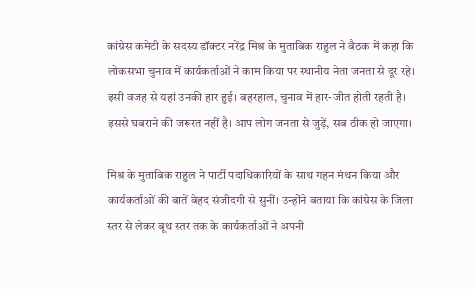कांग्रेस कमेटी के सदस्य डॉक्टर नरेंद्र मिश्र के मुताबिक राहुल ने बैठक में कहा कि लोकसभा चुनाव में कार्यकर्ताओं ने काम किया पर स्थानीय नेता जनता से दूर रहे। इसी वजह से यहां उनकी हार हुई। बहरहाल, चुनाव में हार-जीत होती रहती है। इससे घबराने की जरूरत नहीं है। आप लोग जनता से जुड़ें, सब ठीक हो जाएगा।

मिश्र के मुताबिक राहुल ने पार्टी पदाधिकारियों के साथ गहन मंथन किया और कार्यकर्ताओं की बातें बेहद संजीदगी से सुनीं। उन्होंने बताया कि कांग्रेस के जिला स्तर से लेकर बूथ स्तर तक के कार्यकर्ताओं ने अपनी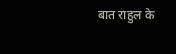बात राहुल के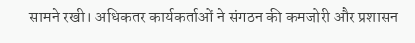सामने रखी। अधिकतर कार्यकर्ताओं ने संगठन की कमजोरी और प्रशासन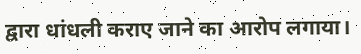द्वारा धांधली कराए जाने का आरोप लगाया।